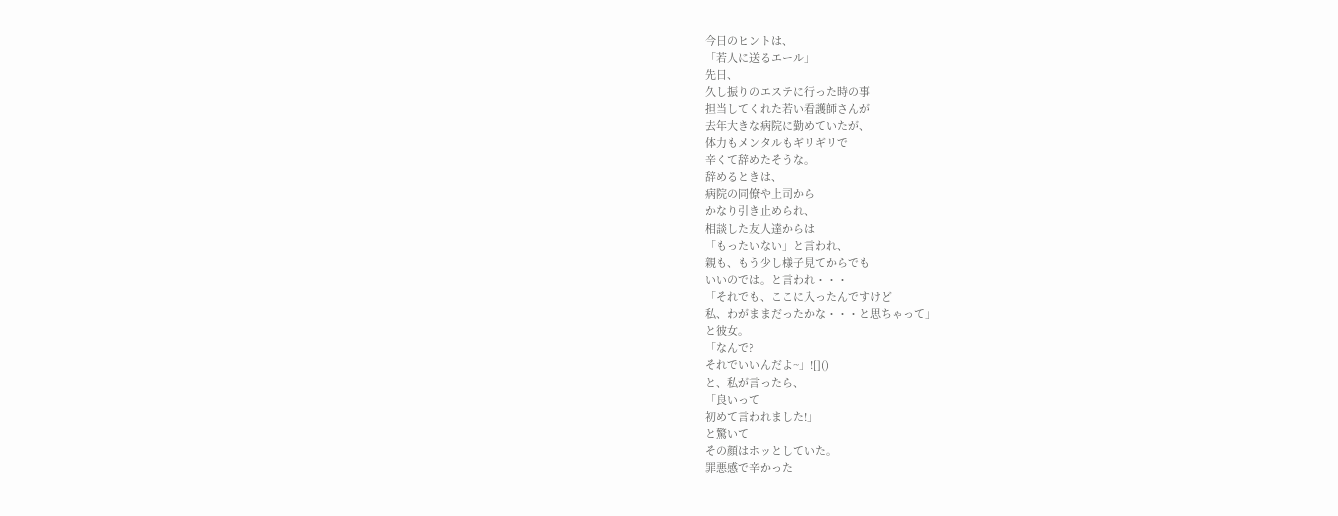今日のヒントは、
「若人に送るエール」
先日、
久し振りのエステに行った時の事
担当してくれた若い看護師さんが
去年大きな病院に勤めていたが、
体力もメンタルもギリギリで
辛くて辞めたそうな。
辞めるときは、
病院の同僚や上司から
かなり引き止められ、
相談した友人達からは
「もったいない」と言われ、
親も、もう少し様子見てからでも
いいのでは。と言われ・・・
「それでも、ここに入ったんですけど
私、わがままだったかな・・・と思ちゃって」
と彼女。
「なんで?
それでいいんだよ~」![]()
と、私が言ったら、
「良いって
初めて言われました!」
と驚いて
その顔はホッとしていた。
罪悪感で辛かった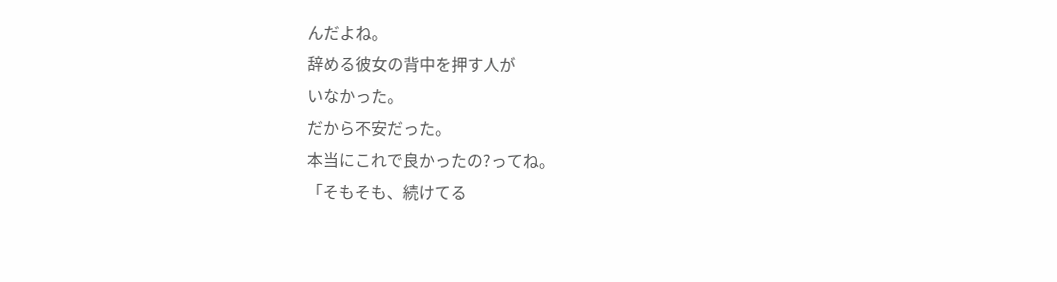んだよね。
辞める彼女の背中を押す人が
いなかった。
だから不安だった。
本当にこれで良かったの?ってね。
「そもそも、続けてる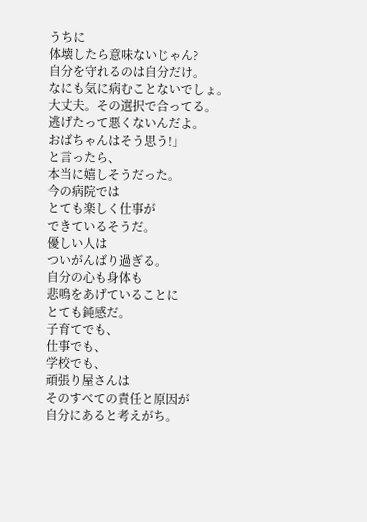うちに
体壊したら意味ないじゃん?
自分を守れるのは自分だけ。
なにも気に病むことないでしょ。
大丈夫。その選択で合ってる。
逃げたって悪くないんだよ。
おばちゃんはそう思う!」
と言ったら、
本当に嬉しそうだった。
今の病院では
とても楽しく仕事が
できているそうだ。
優しい人は
ついがんばり過ぎる。
自分の心も身体も
悲鳴をあげていることに
とても鈍感だ。
子育てでも、
仕事でも、
学校でも、
頑張り屋さんは
そのすべての責任と原因が
自分にあると考えがち。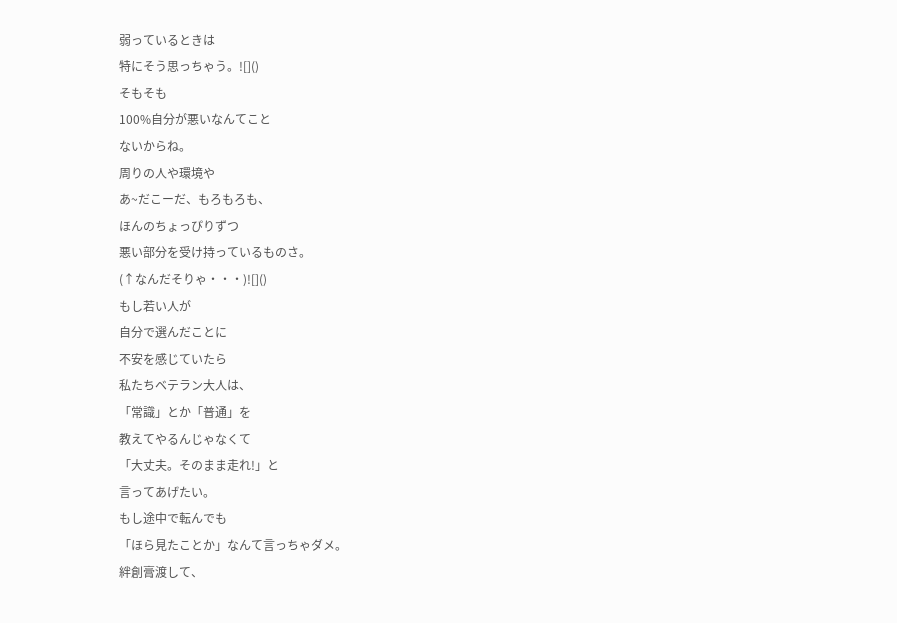弱っているときは
特にそう思っちゃう。![]()
そもそも
100%自分が悪いなんてこと
ないからね。
周りの人や環境や
あ~だこーだ、もろもろも、
ほんのちょっぴりずつ
悪い部分を受け持っているものさ。
(↑なんだそりゃ・・・)![]()
もし若い人が
自分で選んだことに
不安を感じていたら
私たちベテラン大人は、
「常識」とか「普通」を
教えてやるんじゃなくて
「大丈夫。そのまま走れ!」と
言ってあげたい。
もし途中で転んでも
「ほら見たことか」なんて言っちゃダメ。
絆創膏渡して、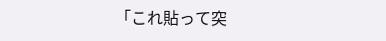「これ貼って突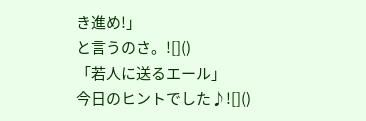き進め!」
と言うのさ。![]()
「若人に送るエール」
今日のヒントでした♪![]()